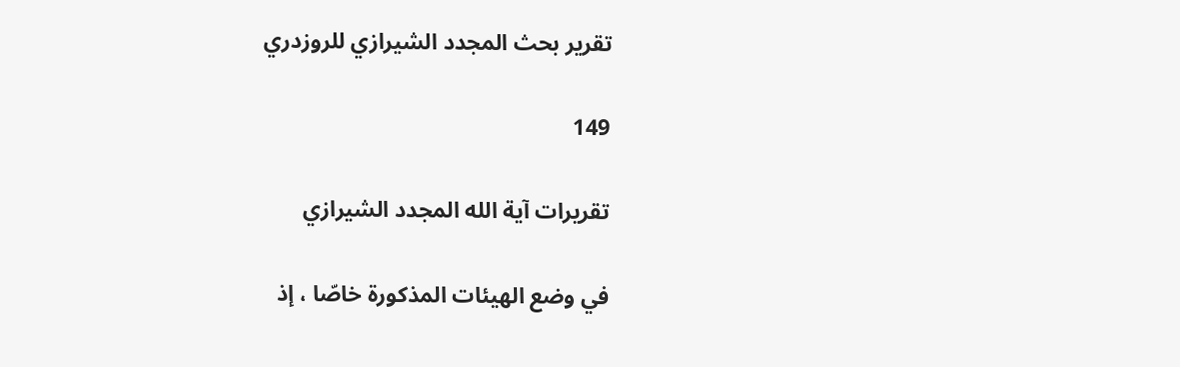تقرير بحث المجدد الشيرازي للروزدري

149

تقريرات آية الله المجدد الشيرازي

في وضع الهيئات المذكورة خاصّا ، إذ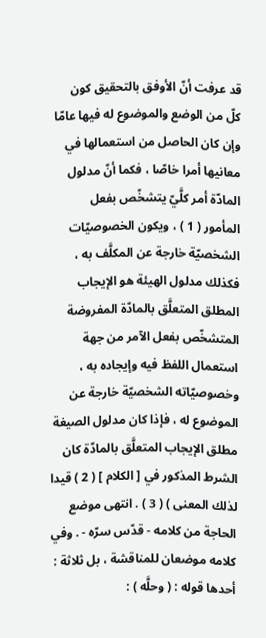قد عرفت أنّ الأوفق بالتحقيق كون كلّ من الوضع والموضوع له فيها عامّا وإن كان الحاصل من استعمالها في معانيها أمرا خاصّا ، فكما أنّ مدلول المادّة أمر كلَّيّ يتشخّص بفعل المأمور ( 1 ) ، ويكون الخصوصيّات الشخصيّة خارجة عن المكلَّف به ، فكذلك مدلول الهيئة هو الإيجاب المطلق المتعلَّق بالمادّة المفروضة المتشخّص بفعل الآمر من جهة استعمال اللفظ فيه وإيجاده به ، وخصوصيّاته الشخصيّة خارجة عن الموضوع له ، فإذا كان مدلول الصيغة مطلق الإيجاب المتعلَّق بالمادّة كان الشرط المذكور في [ الكلام ] ( 2 ) قيدا لذلك المعنى ) ( 3 ) . انتهى موضع الحاجة من كلامه - قدّس سرّه - . وفي كلامه موضعان للمناقشة ، بل ثلاثة : أحدها قوله : ( وحلَّه ) :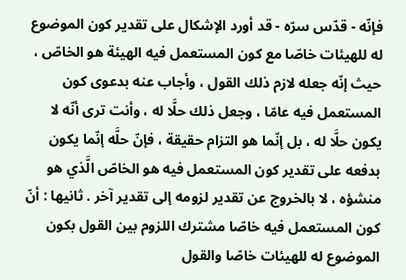فإنّه - قدّس سرّه - قد أورد الإشكال على تقدير كون الموضوع له للهيئات خاصّا مع كون المستعمل فيه الهيئة هو الخاصّ ، حيث إنّه جعله لازم ذلك القول ، وأجاب عنه بدعوى كون المستعمل فيه عامّا ، وجعل ذلك حلَّا له ، وأنت ترى أنّه لا يكون حلَّا له ، بل إنّما هو التزام حقيقة ، فإنّ حلَّه إنّما يكون بدفعه على تقدير كون المستعمل فيه هو الخاصّ الَّذي هو منشؤه ، لا بالخروج عن تقدير لزومه إلى تقدير آخر . ثانيها : أنّ كون المستعمل فيه خاصّا مشترك اللزوم بين القول بكون الموضوع له للهيئات خاصّا والقول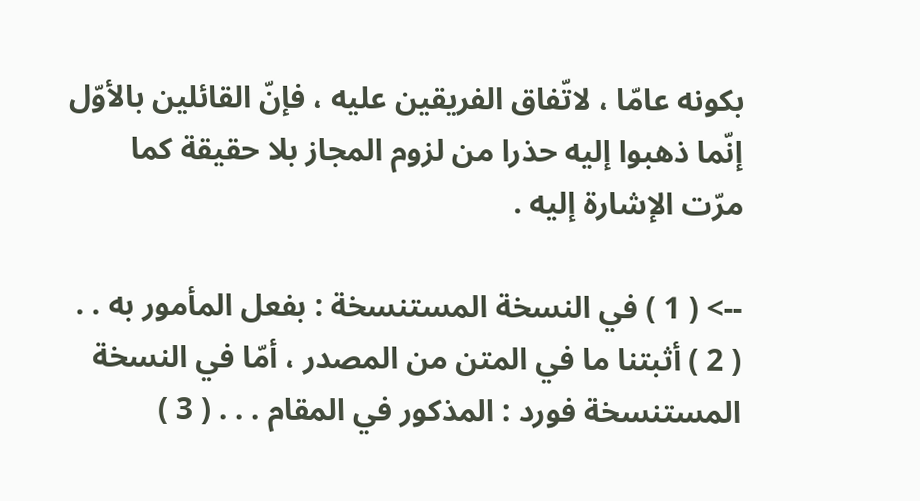بكونه عامّا ، لاتّفاق الفريقين عليه ، فإنّ القائلين بالأوّل إنّما ذهبوا إليه حذرا من لزوم المجاز بلا حقيقة كما مرّت الإشارة إليه .

--> ( 1 ) في النسخة المستنسخة : بفعل المأمور به . . ( 2 ) أثبتنا ما في المتن من المصدر ، أمّا في النسخة المستنسخة فورد : المذكور في المقام . . . ( 3 )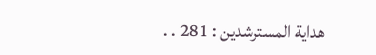هداية المسترشدين : 281 . .